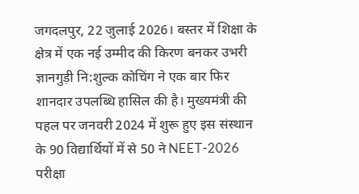जगदलपुर, 22 जुलाई 2026। बस्तर में शिक्षा के क्षेत्र में एक नई उम्मीद की किरण बनकर उभरी ज्ञानगुड़ी नि:शुल्क कोचिंग ने एक बार फिर शानदार उपलब्धि हासिल की है। मुख्यमंत्री की पहल पर जनवरी 2024 में शुरू हुए इस संस्थान के 90 विद्यार्थियों में से 50 ने NEET-2026 परीक्षा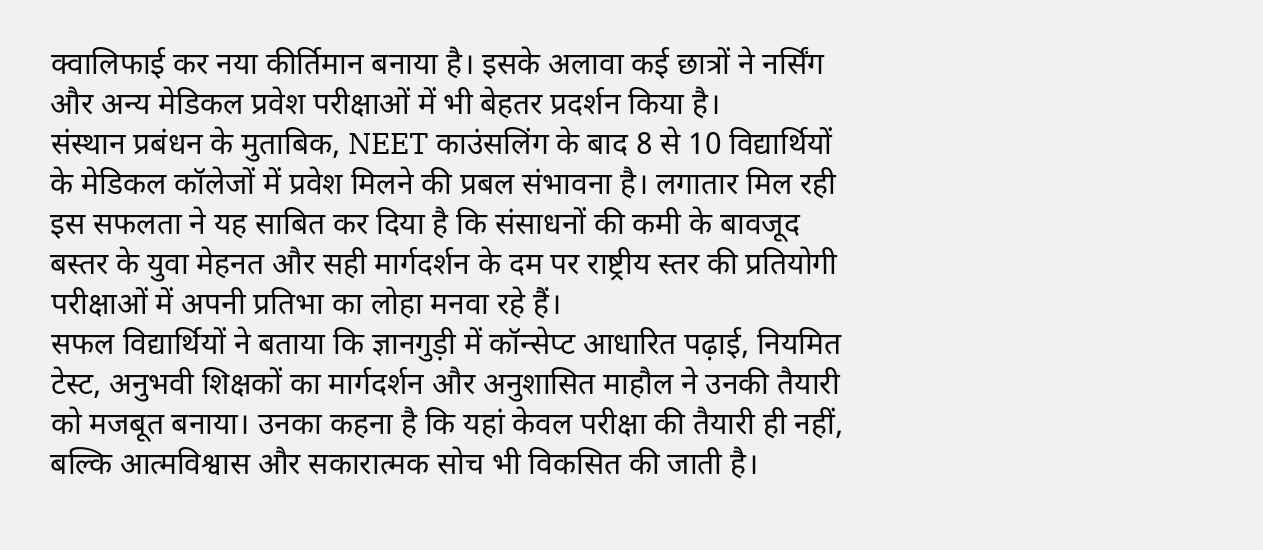क्वालिफाई कर नया कीर्तिमान बनाया है। इसके अलावा कई छात्रों ने नर्सिंग और अन्य मेडिकल प्रवेश परीक्षाओं में भी बेहतर प्रदर्शन किया है।
संस्थान प्रबंधन के मुताबिक, NEET काउंसलिंग के बाद 8 से 10 विद्यार्थियों के मेडिकल कॉलेजों में प्रवेश मिलने की प्रबल संभावना है। लगातार मिल रही इस सफलता ने यह साबित कर दिया है कि संसाधनों की कमी के बावजूद बस्तर के युवा मेहनत और सही मार्गदर्शन के दम पर राष्ट्रीय स्तर की प्रतियोगी परीक्षाओं में अपनी प्रतिभा का लोहा मनवा रहे हैं।
सफल विद्यार्थियों ने बताया कि ज्ञानगुड़ी में कॉन्सेप्ट आधारित पढ़ाई, नियमित टेस्ट, अनुभवी शिक्षकों का मार्गदर्शन और अनुशासित माहौल ने उनकी तैयारी को मजबूत बनाया। उनका कहना है कि यहां केवल परीक्षा की तैयारी ही नहीं, बल्कि आत्मविश्वास और सकारात्मक सोच भी विकसित की जाती है।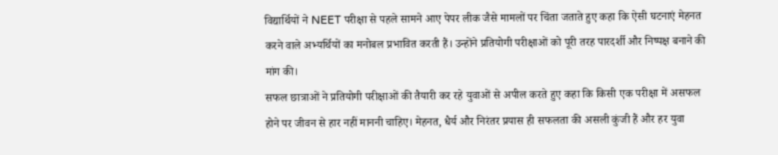विद्यार्थियों ने NEET परीक्षा से पहले सामने आए पेपर लीक जैसे मामलों पर चिंता जताते हुए कहा कि ऐसी घटनाएं मेहनत करने वाले अभ्यर्थियों का मनोबल प्रभावित करती हैं। उन्होंने प्रतियोगी परीक्षाओं को पूरी तरह पारदर्शी और निष्पक्ष बनाने की मांग की।
सफल छात्राओं ने प्रतियोगी परीक्षाओं की तैयारी कर रहे युवाओं से अपील करते हुए कहा कि किसी एक परीक्षा में असफल होने पर जीवन से हार नहीं माननी चाहिए। मेहनत, धैर्य और निरंतर प्रयास ही सफलता की असली कुंजी हैं और हर युवा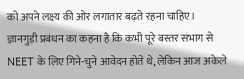को अपने लक्ष्य की ओर लगातार बढ़ते रहना चाहिए।
ज्ञानगुड़ी प्रबंधन का कहना है कि कभी पूरे बस्तर संभाग से NEET के लिए गिने-चुने आवेदन होते थे, लेकिन आज अकेले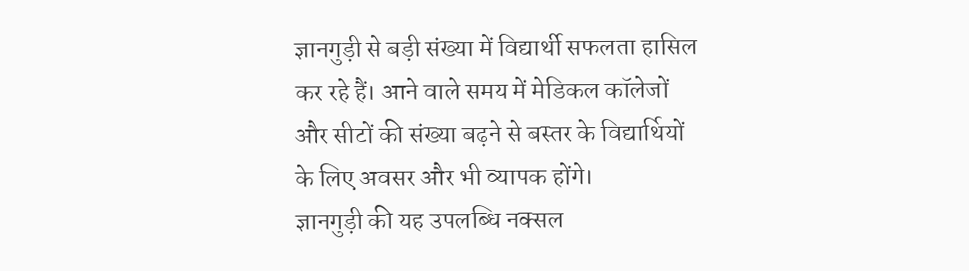ज्ञानगुड़ी से बड़ी संख्या में विद्यार्थी सफलता हासिल कर रहे हैं। आने वाले समय में मेडिकल कॉलेजों और सीटों की संख्या बढ़ने से बस्तर के विद्यार्थियों के लिए अवसर और भी व्यापक होंगे।
ज्ञानगुड़ी की यह उपलब्धि नक्सल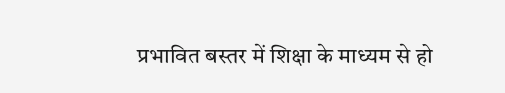प्रभावित बस्तर में शिक्षा के माध्यम से हो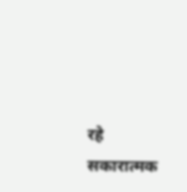रहे सकारात्मक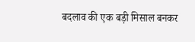बदलाव की एक बड़ी मिसाल बनकर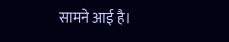सामने आई है।